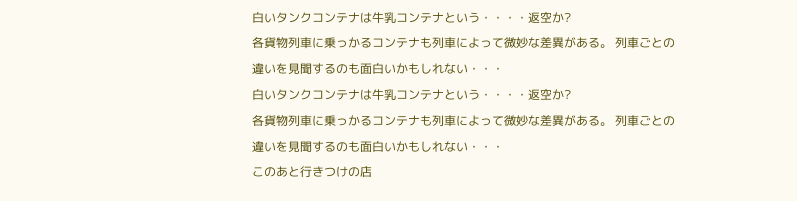白いタンクコンテナは牛乳コンテナという・・・・返空か?
各貨物列車に乗っかるコンテナも列車によって微妙な差異がある。 列車ごとの違いを見聞するのも面白いかもしれない・・・
白いタンクコンテナは牛乳コンテナという・・・・返空か?
各貨物列車に乗っかるコンテナも列車によって微妙な差異がある。 列車ごとの違いを見聞するのも面白いかもしれない・・・
このあと行きつけの店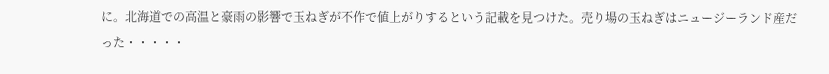に。北海道での高温と豪雨の影響で玉ねぎが不作で値上がりするという記載を見つけた。売り場の玉ねぎはニュージーランド産だった・・・・・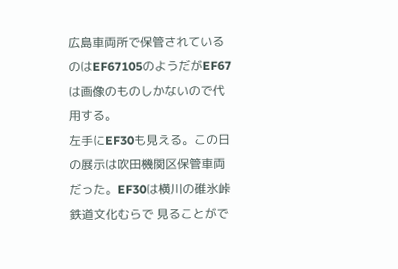広島車両所で保管されているのはEF67105のようだがEF67は画像のものしかないので代用する。
左手にEF30も見える。この日の展示は吹田機関区保管車両だった。EF30は横川の碓氷峠鉄道文化むらで 見ることがで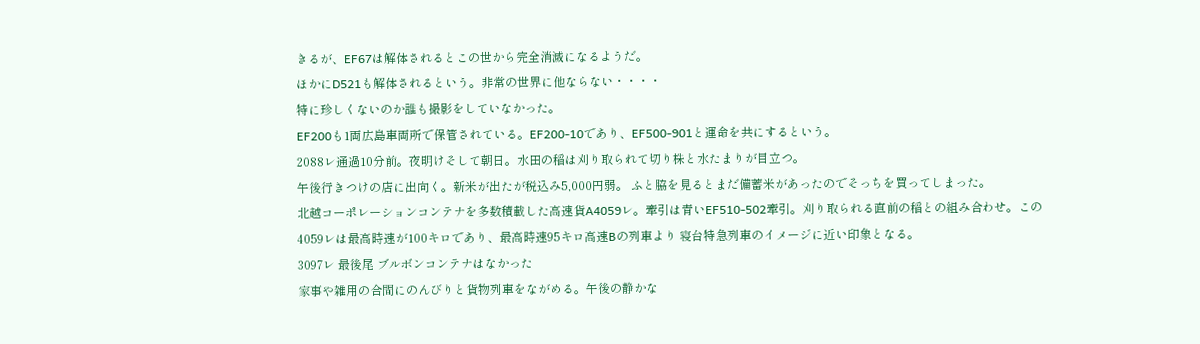きるが、EF67は解体されるとこの世から完全消滅になるようだ。
ほかにD521も解体されるという。非常の世界に他ならない・・・・
特に珍しくないのか誰も撮影をしていなかった。
EF200も1両広島車両所で保管されている。EF200-10であり、EF500-901と運命を共にするという。
2088レ通過10分前。夜明けそして朝日。水田の稲は刈り取られて切り株と水たまりが目立つ。
午後行きつけの店に出向く。新米が出たが税込み5,000円弱。 ふと脇を見るとまだ備蓄米があったのでそっちを買ってしまった。
北越コーポレーションコンテナを多数積載した高速貨A4059レ。牽引は青いEF510-502牽引。刈り取られる直前の稲との組み合わせ。この4059レは最高時速が100キロであり、最高時速95キロ高速Bの列車より 寝台特急列車のイメージに近い印象となる。
3097レ 最後尾 ブルボンコンテナはなかった
家事や雑用の合間にのんびりと貨物列車をながめる。午後の静かな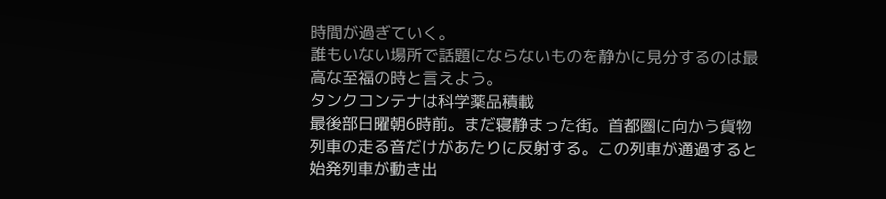時間が過ぎていく。
誰もいない場所で話題にならないものを静かに見分するのは最高な至福の時と言えよう。
タンクコンテナは科学薬品積載
最後部日曜朝6時前。まだ寝静まった街。首都圏に向かう貨物列車の走る音だけがあたりに反射する。この列車が通過すると始発列車が動き出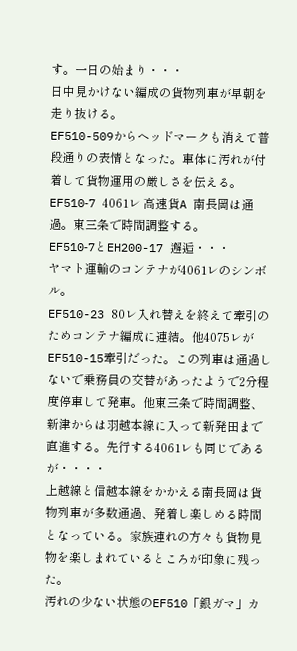す。一日の始まり・・・
日中見かけない編成の貨物列車が早朝を走り抜ける。
EF510-509からヘッドマークも消えて普段通りの表情となった。車体に汚れが付着して貨物運用の厳しさを伝える。
EF510‐7 4061レ 高速貨A 南長岡は通過。東三条で時間調整する。
EF510‐7とEH200-17 邂逅・・・
ヤマト運輸のコンテナが4061レのシンボル。
EF510-23 80レ入れ替えを終えて牽引のためコンテナ編成に連結。他4075レがEF510-15牽引だった。この列車は通過しないで乗務員の交替があったようで2分程度停車して発車。他東三条で時間調整、新津からは羽越本線に入って新発田まで直進する。先行する4061レも同じであるが・・・・
上越線と信越本線をかかえる南長岡は貨物列車が多数通過、発着し楽しめる時間となっている。家族連れの方々も貨物見物を楽しまれているところが印象に残った。
汚れの少ない状態のEF510「銀ガマ」カ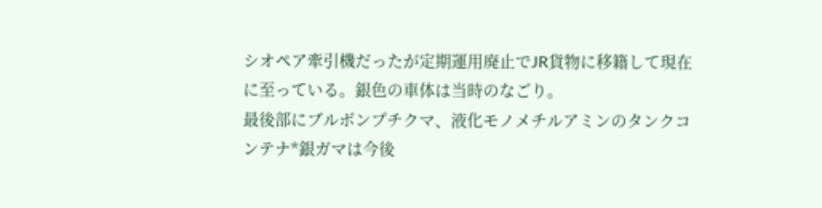シオペア牽引機だったが定期運用廃止でJR貨物に移籍して現在に至っている。銀色の車体は当時のなごり。
最後部にブルボンプチクマ、液化モノメチルアミンのタンクコンテナ*銀ガマは今後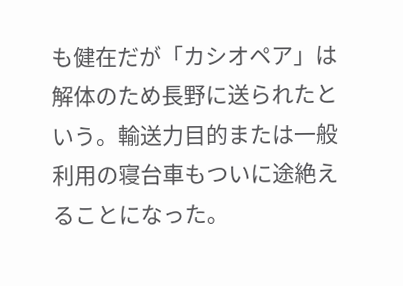も健在だが「カシオペア」は解体のため長野に送られたという。輸送力目的または一般利用の寝台車もついに途絶えることになった。